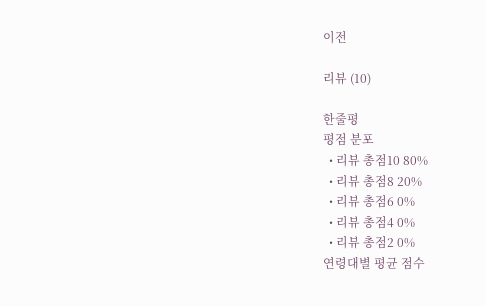이전

리뷰 (10)

한줄평
평점 분포
  • 리뷰 총점10 80%
  • 리뷰 총점8 20%
  • 리뷰 총점6 0%
  • 리뷰 총점4 0%
  • 리뷰 총점2 0%
연령대별 평균 점수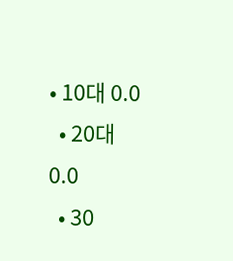• 10대 0.0
  • 20대 0.0
  • 30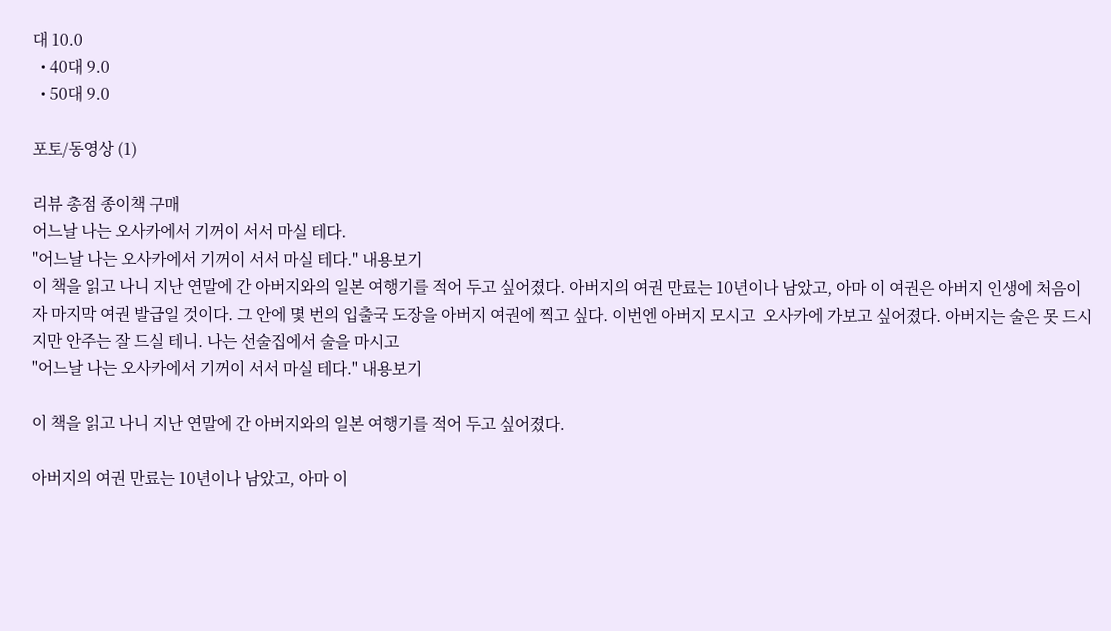대 10.0
  • 40대 9.0
  • 50대 9.0

포토/동영상 (1)

리뷰 총점 종이책 구매
어느날 나는 오사카에서 기꺼이 서서 마실 테다.
"어느날 나는 오사카에서 기꺼이 서서 마실 테다." 내용보기
이 책을 읽고 나니 지난 연말에 간 아버지와의 일본 여행기를 적어 두고 싶어졌다. 아버지의 여권 만료는 10년이나 남았고, 아마 이 여권은 아버지 인생에 처음이자 마지막 여권 발급일 것이다. 그 안에 몇 번의 입출국 도장을 아버지 여권에 찍고 싶다. 이번엔 아버지 모시고  오사카에 가보고 싶어졌다. 아버지는 술은 못 드시지만 안주는 잘 드실 테니. 나는 선술집에서 술을 마시고
"어느날 나는 오사카에서 기꺼이 서서 마실 테다." 내용보기

이 책을 읽고 나니 지난 연말에 간 아버지와의 일본 여행기를 적어 두고 싶어졌다.

아버지의 여권 만료는 10년이나 남았고, 아마 이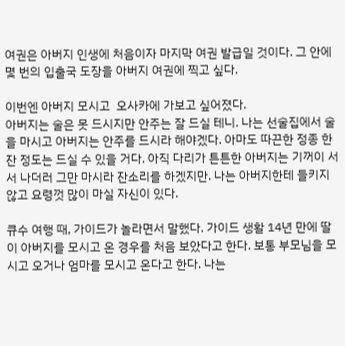여권은 아버지 인생에 처음이자 마지막 여권 발급일 것이다. 그 안에 몇 번의 입출국 도장을 아버지 여권에 찍고 싶다.

이번엔 아버지 모시고  오사카에 가보고 싶어졌다.
아버지는 술은 못 드시지만 안주는 잘 드실 테니. 나는 선술집에서 술을 마시고 아버지는 안주를 드시라 해야겠다. 아마도 따끈한 정종 한 잔 정도는 드실 수 있을 거다. 아직 다리가 튼튼한 아버지는 기꺼이 서서 나더러 그만 마시라 잔소리를 하겠지만. 나는 아버지한테 들키지 않고 요령껏 많이 마실 자신이 있다.

큐수 여행 때, 가이드가 놀라면서 말했다. 가이드 생활 14년 만에 딸이 아버지를 모시고 온 경우를 처음 보았다고 한다. 보통 부모님을 모시고 오거나 엄마를 모시고 온다고 한다. 나는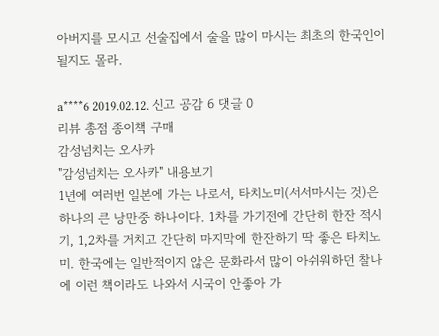아버지를 모시고 선술집에서 술을 많이 마시는 최초의 한국인이 될지도 몰라.

a****6 2019.02.12. 신고 공감 6 댓글 0
리뷰 총점 종이책 구매
감성넘치는 오사카
"감성넘치는 오사카" 내용보기
1년에 여러번 일본에 가는 나로서, 타치노미(서서마시는 것)은 하나의 큰 낭만중 하나이다. 1차를 가기전에 간단히 한잔 적시기, 1,2차를 거치고 간단히 마지막에 한잔하기 딱 좋은 타치노미. 한국에는 일반적이지 않은 문화라서 많이 아쉬워하던 찰나에 이런 책이라도 나와서 시국이 안좋아 가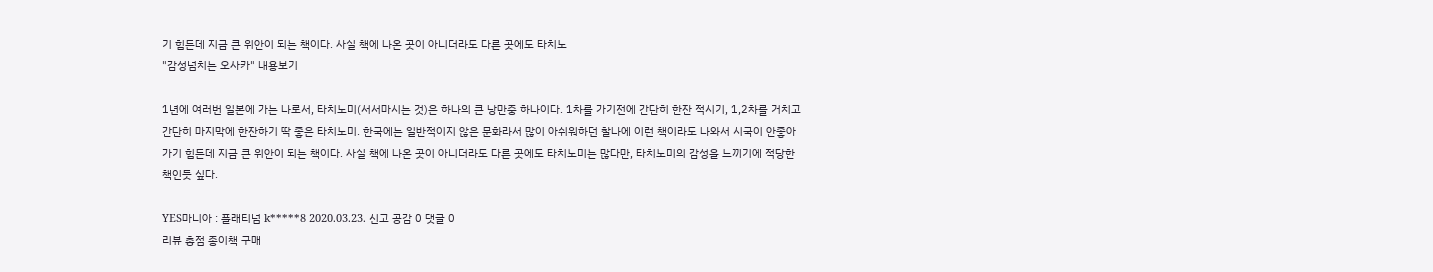기 힘든데 지금 큰 위안이 되는 책이다. 사실 책에 나온 곳이 아니더라도 다른 곳에도 타치노
"감성넘치는 오사카" 내용보기

1년에 여러번 일본에 가는 나로서, 타치노미(서서마시는 것)은 하나의 큰 낭만중 하나이다. 1차를 가기전에 간단히 한잔 적시기, 1,2차를 거치고 간단히 마지막에 한잔하기 딱 좋은 타치노미. 한국에는 일반적이지 않은 문화라서 많이 아쉬워하던 찰나에 이런 책이라도 나와서 시국이 안좋아 가기 힘든데 지금 큰 위안이 되는 책이다. 사실 책에 나온 곳이 아니더라도 다른 곳에도 타치노미는 많다만, 타치노미의 감성을 느끼기에 적당한 책인듯 싶다.

YES마니아 : 플래티넘 k*****8 2020.03.23. 신고 공감 0 댓글 0
리뷰 총점 종이책 구매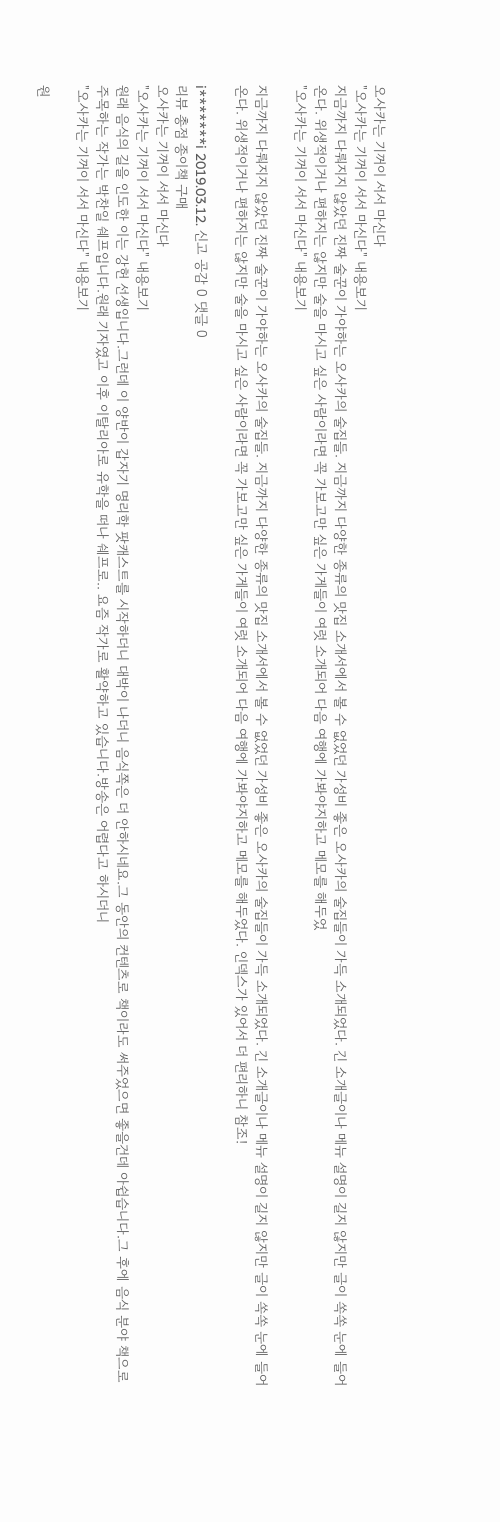오사카는 기꺼이 서서 마신다
"오사카는 기꺼이 서서 마신다" 내용보기
지금까지 다뤄지지 않았던 진짜 술꾼이 가야하는 오사카의 술집들. 지금까지 다양한 종류의 맛집 소개서에서 볼 수 없었던 가성비 좋은 오사카의 술집들이 가득 소개되었다. 긴 소개글이나 메뉴 설명이 길지 않지만 글이 쏙쏙 눈에 들어온다. 위생적이거나 편하지는 않지만 술을 마시고 싶은 사람이라면 꼭 가보고만 싶은 가게들이 여럿 소개되어 다음 여행에 가봐야지하고 메모를 해두었
"오사카는 기꺼이 서서 마신다" 내용보기

지금까지 다뤄지지 않았던 진짜 술꾼이 가야하는 오사카의 술집들. 지금까지 다양한 종류의 맛집 소개서에서 볼 수 없었던 가성비 좋은 오사카의 술집들이 가득 소개되었다. 긴 소개글이나 메뉴 설명이 길지 않지만 글이 쏙쏙 눈에 들어온다. 위생적이거나 편하지는 않지만 술을 마시고 싶은 사람이라면 꼭 가보고만 싶은 가게들이 여럿 소개되어 다음 여행에 가봐야지하고 메모를 해두었다. 인덱스가 있어서 더 편리하니 참조!

i*******i 2019.03.12. 신고 공감 0 댓글 0
리뷰 총점 종이책 구매
오사카는 기꺼이 서서 마신다
"오사카는 기꺼이 서서 마신다" 내용보기
원래 음식의 길을 인도한 이는 강헌 선생입니다.그런데 이 양반이 갑자기 명리학 팟캐스트를 시작하더니 대박이 나더니 음식쪽은 더 안하시네요.그 동안의 컨텐츠로 책이라도 써주었으면 좋을건데 아쉽습니다.그 후에 음식 분야 책으로 주목하는 작가는 박찬일 쉐프입니다.원래 기자였고 이후 이탈리아로 유학을 떠나 쉐프로.. 요즘 작가로 활약하고 있습니다.방송은 어렵다고 하시더니
"오사카는 기꺼이 서서 마신다" 내용보기

원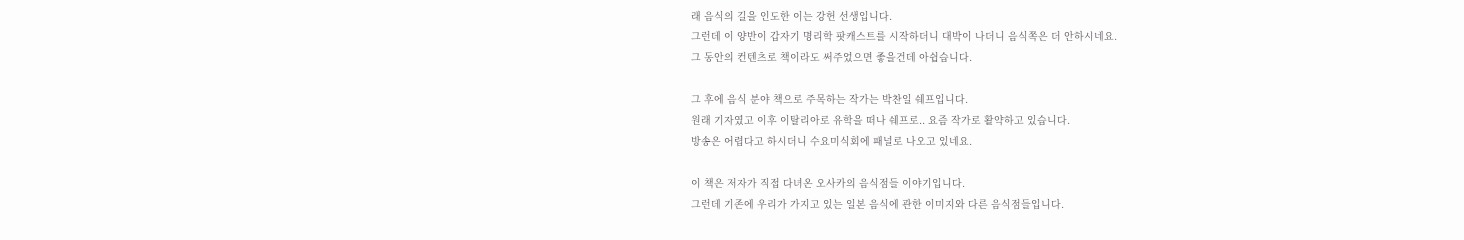래 음식의 길을 인도한 이는 강헌 선생입니다.
그런데 이 양반이 갑자기 명리학 팟캐스트를 시작하더니 대박이 나더니 음식쪽은 더 안하시네요.
그 동안의 컨텐츠로 책이라도 써주었으면 좋을건데 아쉽습니다.

그 후에 음식 분야 책으로 주목하는 작가는 박찬일 쉐프입니다.
원래 기자였고 이후 이탈리아로 유학을 떠나 쉐프로.. 요즘 작가로 활약하고 있습니다.
방송은 어렵다고 하시더니 수요미식회에 패널로 나오고 있네요.

이 책은 저자가 직접 다녀온 오사카의 음식점들 이야기입니다.
그런데 기존에 우리가 가지고 있는 일본 음식에 관한 이미지와 다른 음식점들입니다.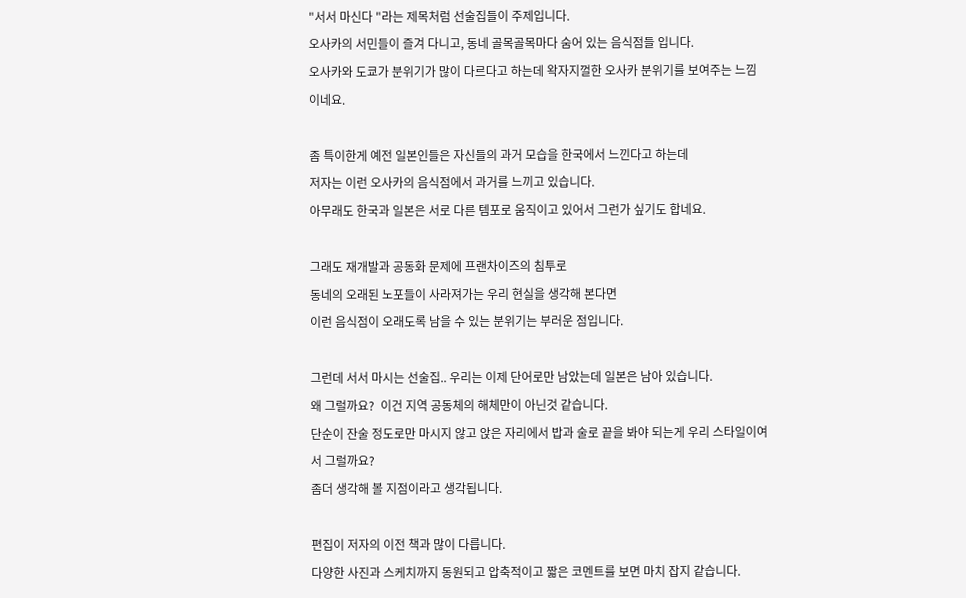"서서 마신다 "라는 제목처럼 선술집들이 주제입니다.
오사카의 서민들이 즐겨 다니고, 동네 골목골목마다 숨어 있는 음식점들 입니다.
오사카와 도쿄가 분위기가 많이 다르다고 하는데 왁자지껄한 오사카 분위기를 보여주는 느낌이네요.

좀 특이한게 예전 일본인들은 자신들의 과거 모습을 한국에서 느낀다고 하는데
저자는 이런 오사카의 음식점에서 과거를 느끼고 있습니다.
아무래도 한국과 일본은 서로 다른 템포로 움직이고 있어서 그런가 싶기도 합네요.

그래도 재개발과 공동화 문제에 프랜차이즈의 침투로
동네의 오래된 노포들이 사라져가는 우리 현실을 생각해 본다면
이런 음식점이 오래도록 남을 수 있는 분위기는 부러운 점입니다.

그런데 서서 마시는 선술집.. 우리는 이제 단어로만 남았는데 일본은 남아 있습니다.
왜 그럴까요?  이건 지역 공동체의 해체만이 아닌것 같습니다.
단순이 잔술 정도로만 마시지 않고 앉은 자리에서 밥과 술로 끝을 봐야 되는게 우리 스타일이여서 그럴까요?
좀더 생각해 볼 지점이라고 생각됩니다.

편집이 저자의 이전 책과 많이 다릅니다.
다양한 사진과 스케치까지 동원되고 압축적이고 짧은 코멘트를 보면 마치 잡지 같습니다.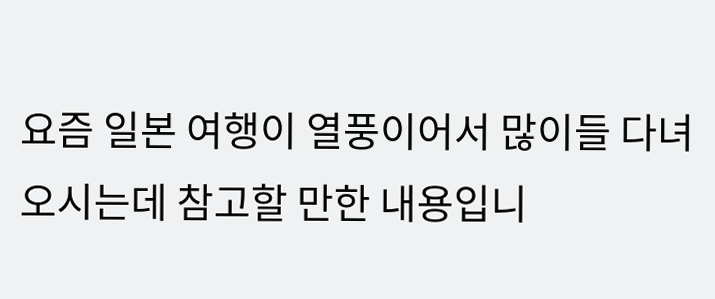요즘 일본 여행이 열풍이어서 많이들 다녀 오시는데 참고할 만한 내용입니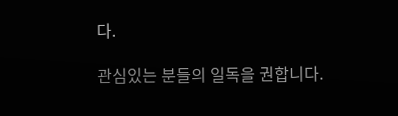다.

관심있는 분들의 일독을 권합니다.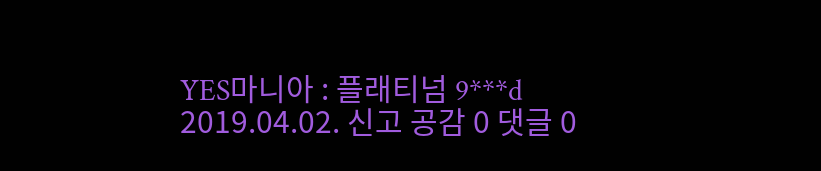YES마니아 : 플래티넘 9***d 2019.04.02. 신고 공감 0 댓글 0